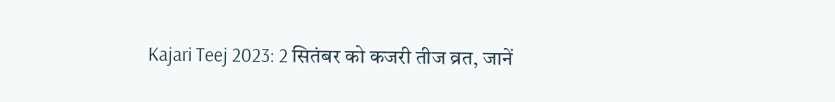Kajari Teej 2023: 2 सितंबर को कजरी तीज व्रत, जानें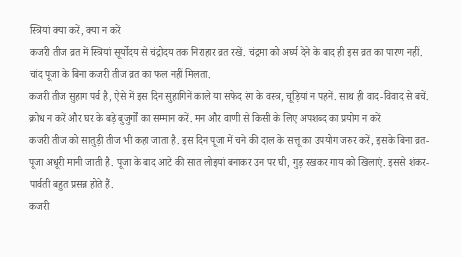स्त्रियां क्या करें, क्या न करें
कजरी तीज व्रत में स्त्रियां सूर्योदय से चंद्रोदय तक निराहार व्रत रखें. चंद्रमा को अर्घ्य देने के बाद ही इस व्रत का पारण नहीं. चांद पूजा के बिना कजरी तीज व्रत का फल नहीं मिलता.
कजरी तीज सुहाग पर्व है, ऐसे में इस दिन सुहागिनें काले या सफेद रंग के वस्त्र, चूड़ियां न पहनें. साथ ही वाद-विवाद से बचें. क्रोध न करें और घर के बड़े बुजुर्गों का सम्मान करें. मन और वाणी से किसी के लिए अपशब्द का प्रयोग न करें
कजरी तीज को सातुड़ी तीज भी कहा जाता है. इस दिन पूजा में चने की दाल के सत्तू का उपयोग जरुर करें, इसके बिना व्रत-पूजा अधूरी मानी जाती है. पूजा के बाद आटे की सात लोइयां बनाकर उन पर घी, गुड़ रखकर गाय को खिलाएं. इससे शंकर-पार्वती बहुत प्रसन्न होते हैं.
कजरी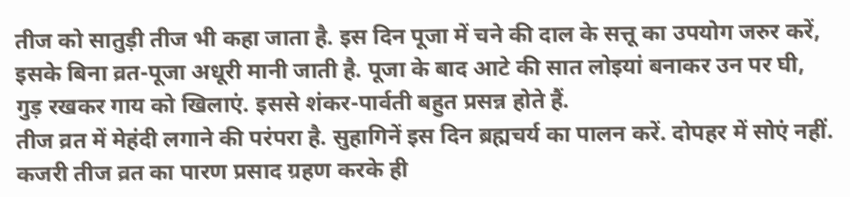तीज को सातुड़ी तीज भी कहा जाता है. इस दिन पूजा में चने की दाल के सत्तू का उपयोग जरुर करें, इसके बिना व्रत-पूजा अधूरी मानी जाती है. पूजा के बाद आटे की सात लोइयां बनाकर उन पर घी, गुड़ रखकर गाय को खिलाएं. इससे शंकर-पार्वती बहुत प्रसन्न होते हैं.
तीज व्रत में मेहंदी लगाने की परंपरा है. सुहागिनें इस दिन ब्रह्मचर्य का पालन करें. दोपहर में सोएं नहीं. कजरी तीज व्रत का पारण प्रसाद ग्रहण करके ही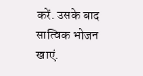करें. उसके बाद सात्विक भोजन खाएं.